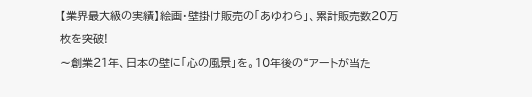【業界最大級の実績】絵画・壁掛け販売の「あゆわら」、累計販売数20万枚を突破!
〜創業21年、日本の壁に「心の風景」を。10年後の“アートが当た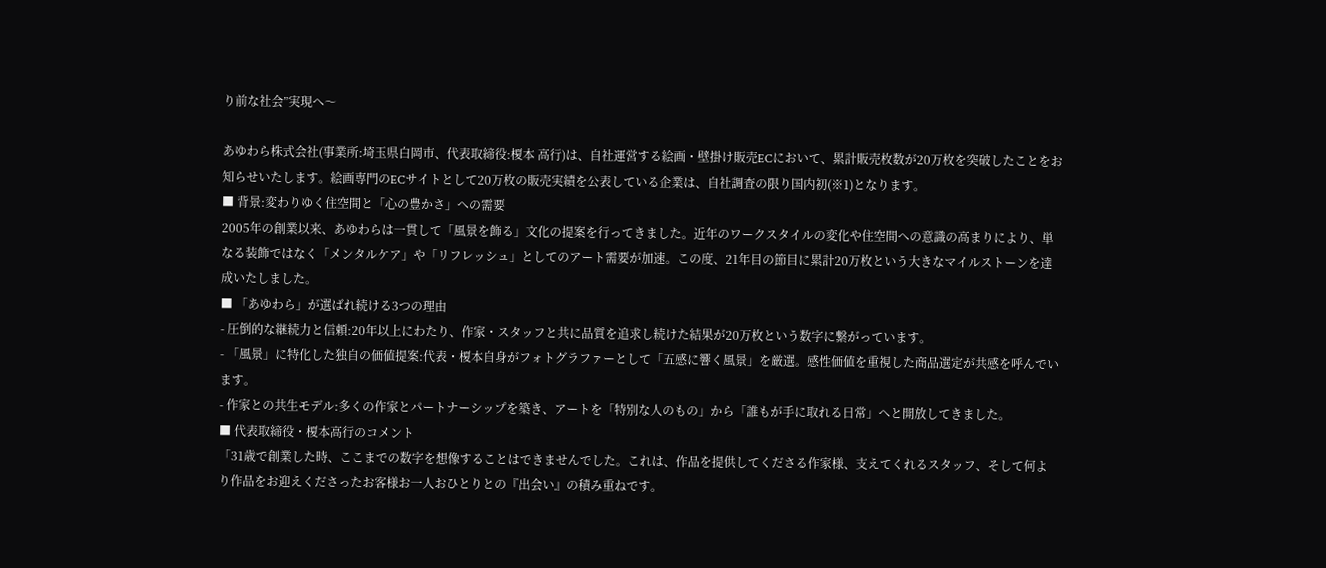り前な社会”実現へ〜

あゆわら株式会社(事業所:埼玉県白岡市、代表取締役:榎本 高行)は、自社運営する絵画・壁掛け販売ECにおいて、累計販売枚数が20万枚を突破したことをお知らせいたします。絵画専門のECサイトとして20万枚の販売実績を公表している企業は、自社調査の限り国内初(※1)となります。
■ 背景:変わりゆく住空間と「心の豊かさ」への需要
2005年の創業以来、あゆわらは一貫して「風景を飾る」文化の提案を行ってきました。近年のワークスタイルの変化や住空間への意識の高まりにより、単なる装飾ではなく「メンタルケア」や「リフレッシュ」としてのアート需要が加速。この度、21年目の節目に累計20万枚という大きなマイルストーンを達成いたしました。
■ 「あゆわら」が選ばれ続ける3つの理由
- 圧倒的な継続力と信頼:20年以上にわたり、作家・スタッフと共に品質を追求し続けた結果が20万枚という数字に繋がっています。
- 「風景」に特化した独自の価値提案:代表・榎本自身がフォトグラファーとして「五感に響く風景」を厳選。感性価値を重視した商品選定が共感を呼んでいます。
- 作家との共生モデル:多くの作家とパートナーシップを築き、アートを「特別な人のもの」から「誰もが手に取れる日常」へと開放してきました。
■ 代表取締役・榎本高行のコメント
「31歳で創業した時、ここまでの数字を想像することはできませんでした。これは、作品を提供してくださる作家様、支えてくれるスタッフ、そして何より作品をお迎えくださったお客様お一人おひとりとの『出会い』の積み重ねです。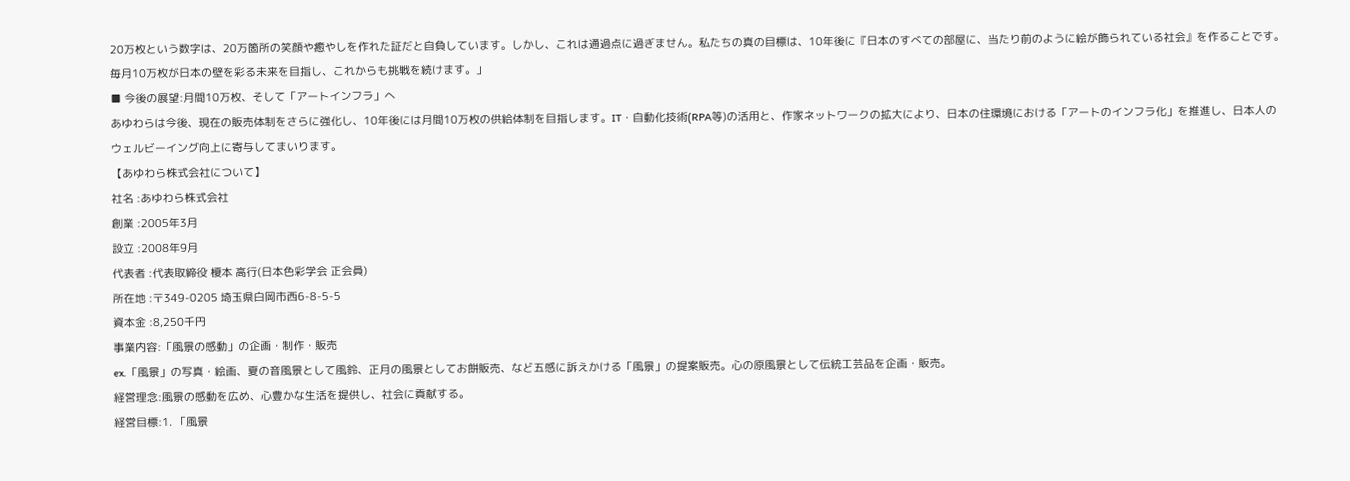20万枚という数字は、20万箇所の笑顔や癒やしを作れた証だと自負しています。しかし、これは通過点に過ぎません。私たちの真の目標は、10年後に『日本のすべての部屋に、当たり前のように絵が飾られている社会』を作ることです。毎月10万枚が日本の壁を彩る未来を目指し、これからも挑戦を続けます。」
■ 今後の展望:月間10万枚、そして「アートインフラ」へ
あゆわらは今後、現在の販売体制をさらに強化し、10年後には月間10万枚の供給体制を目指します。IT・自動化技術(RPA等)の活用と、作家ネットワークの拡大により、日本の住環境における「アートのインフラ化」を推進し、日本人のウェルビーイング向上に寄与してまいります。
【あゆわら株式会社について】
社名 :あゆわら株式会社
創業 :2005年3月
設立 :2008年9月
代表者 :代表取締役 榎本 高行(日本色彩学会 正会員)
所在地 :〒349-0205 埼玉県白岡市西6-8-5-5
資本金 :8,250千円
事業内容:「風景の感動」の企画・制作・販売
ex.「風景」の写真・絵画、夏の音風景として風鈴、正月の風景としてお餅販売、など五感に訴えかける「風景」の提案販売。心の原風景として伝統工芸品を企画・販売。
経営理念:風景の感動を広め、心豊かな生活を提供し、社会に貢献する。
経営目標:1. 「風景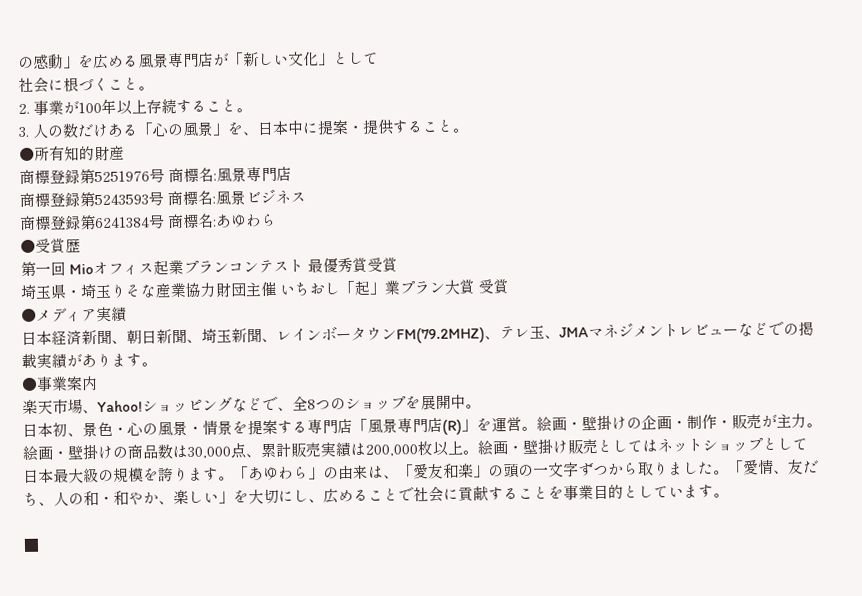の感動」を広める風景専門店が「新しい文化」として
社会に根づくこと。
2. 事業が100年以上存続すること。
3. 人の数だけある「心の風景」を、日本中に提案・提供すること。
●所有知的財産
商標登録第5251976号 商標名:風景専門店
商標登録第5243593号 商標名:風景ビジネス
商標登録第6241384号 商標名:あゆわら
●受賞歴
第一回 Mioオフィス起業プランコンテスト 最優秀賞受賞
埼玉県・埼玉りそな産業協力財団主催 いちおし「起」業プラン大賞 受賞
●メディア実績
日本経済新聞、朝日新聞、埼玉新聞、レインボータウンFM(79.2MHZ)、テレ玉、JMAマネジメントレビューなどでの掲載実績があります。
●事業案内
楽天市場、Yahoo!ショッピングなどで、全8つのショップを展開中。
日本初、景色・心の風景・情景を提案する専門店「風景専門店(R)」を運営。絵画・壁掛けの企画・制作・販売が主力。絵画・壁掛けの商品数は30,000点、累計販売実績は200,000枚以上。絵画・壁掛け販売としてはネットショップとして日本最大級の規模を誇ります。「あゆわら」の由来は、「愛友和楽」の頭の一文字ずつから取りました。「愛情、友だち、人の和・和やか、楽しい」を大切にし、広めることで社会に貢献することを事業目的としています。

■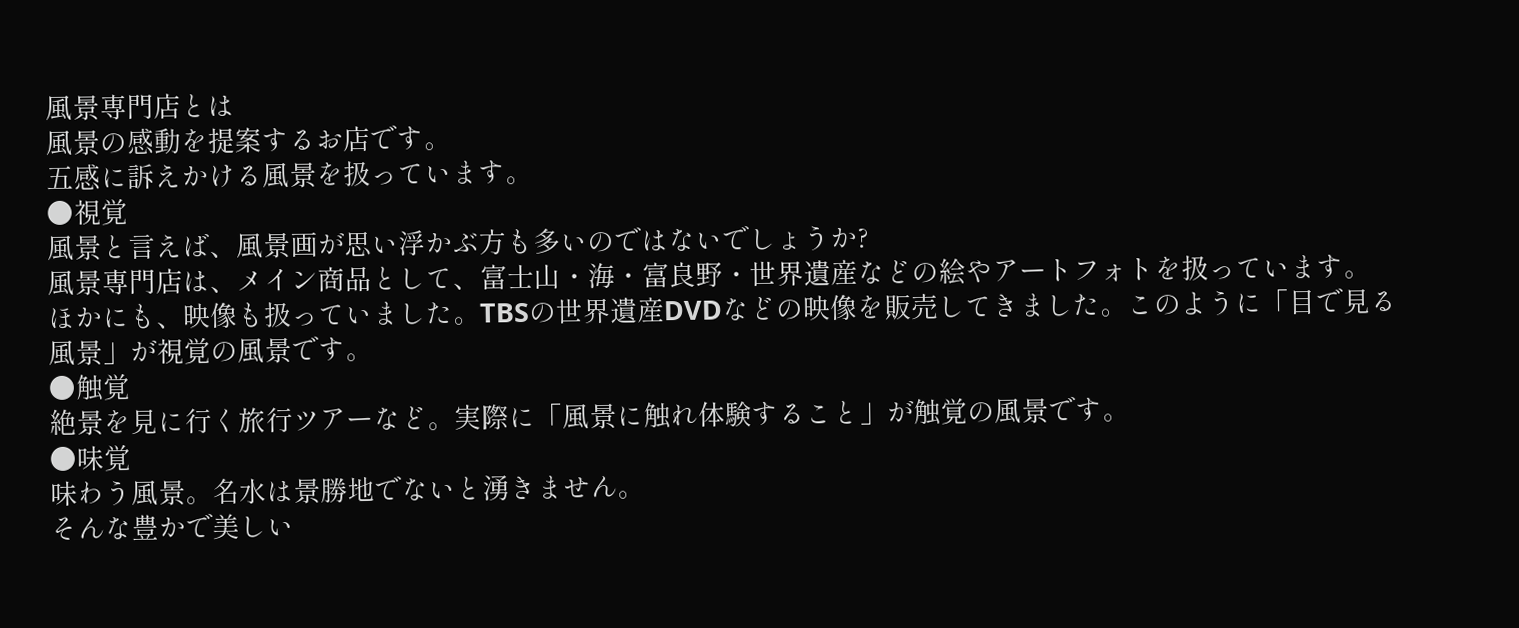風景専門店とは
風景の感動を提案するお店です。
五感に訴えかける風景を扱っています。
●視覚
風景と言えば、風景画が思い浮かぶ方も多いのではないでしょうか?
風景専門店は、メイン商品として、富士山・海・富良野・世界遺産などの絵やアートフォトを扱っています。
ほかにも、映像も扱っていました。TBSの世界遺産DVDなどの映像を販売してきました。このように「目で見る風景」が視覚の風景です。
●触覚
絶景を見に行く旅行ツアーなど。実際に「風景に触れ体験すること」が触覚の風景です。
●味覚
味わう風景。名水は景勝地でないと湧きません。
そんな豊かで美しい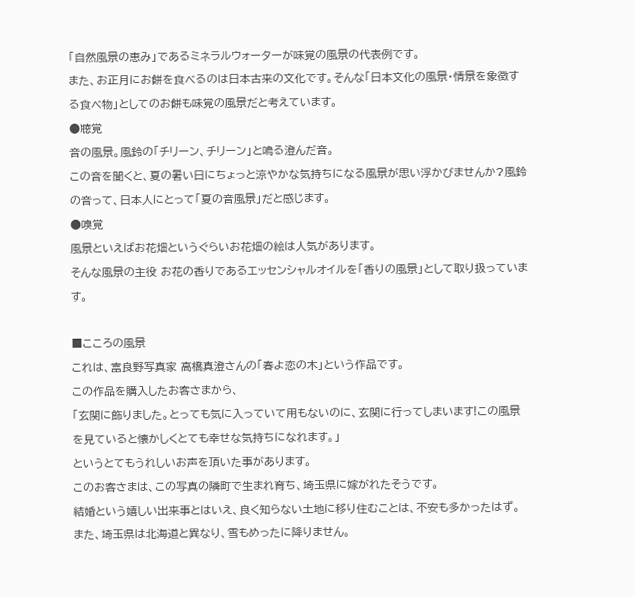「自然風景の恵み」であるミネラルウォーターが味覚の風景の代表例です。
また、お正月にお餅を食べるのは日本古来の文化です。そんな「日本文化の風景・情景を象徴する食べ物」としてのお餅も味覚の風景だと考えています。
●聴覚
音の風景。風鈴の「チリーン、チリーン」と鳴る澄んだ音。
この音を聞くと、夏の暑い日にちょっと涼やかな気持ちになる風景が思い浮かびませんか?風鈴の音って、日本人にとって「夏の音風景」だと感じます。
●嗅覚
風景といえばお花畑というぐらいお花畑の絵は人気があります。
そんな風景の主役 お花の香りであるエッセンシャルオイルを「香りの風景」として取り扱っています。

■こころの風景
これは、富良野写真家 高橋真澄さんの「春よ恋の木」という作品です。
この作品を購入したお客さまから、
「玄関に飾りました。とっても気に入っていて用もないのに、玄関に行ってしまいます!この風景を見ていると懐かしくとても幸せな気持ちになれます。」
というとてもうれしいお声を頂いた事があります。
このお客さまは、この写真の隣町で生まれ育ち、埼玉県に嫁がれたそうです。
結婚という嬉しい出来事とはいえ、良く知らない土地に移り住むことは、不安も多かったはず。
また、埼玉県は北海道と異なり、雪もめったに降りません。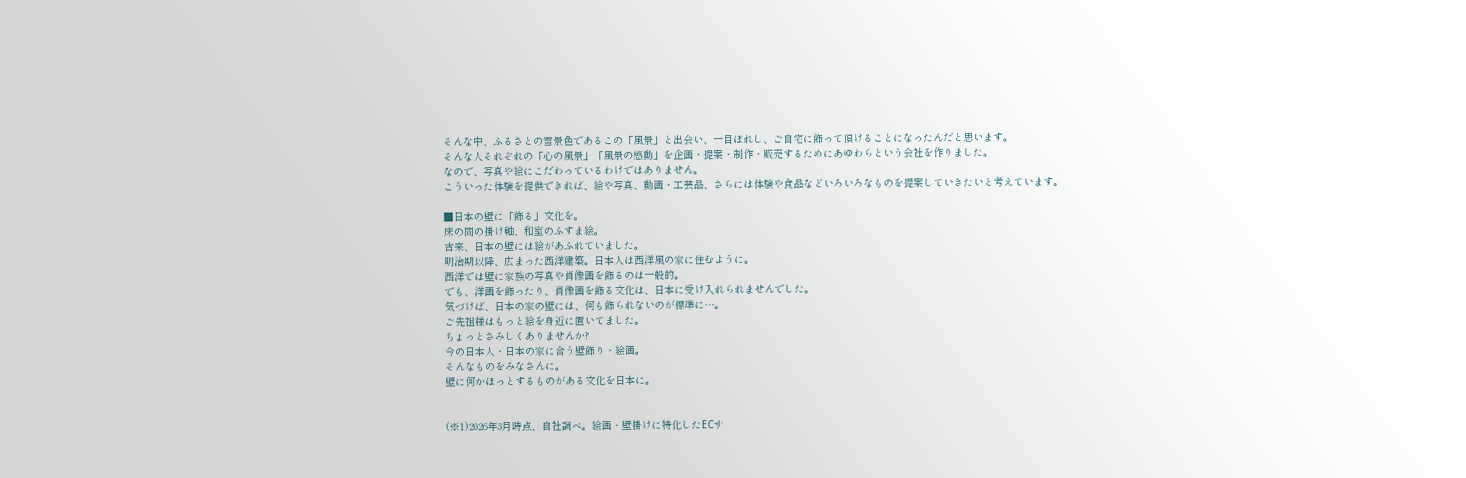そんな中、ふるさとの雪景色であるこの「風景」と出会い、一目ぼれし、ご自宅に飾って頂けることになったんだと思います。
そんな人それぞれの「心の風景」「風景の感動」を企画・提案・制作・販売するためにあゆわらという会社を作りました。
なので、写真や絵にこだわっているわけではありません。
こういった体験を提供できれば、絵や写真、動画・工芸品、さらには体験や食品などいろいろなものを提案していきたいと考えています。

■日本の壁に「飾る」文化を。
床の間の掛け軸、和室のふすま絵。
古来、日本の壁には絵があふれていました。
明治期以降、広まった西洋建築。日本人は西洋風の家に住むように。
西洋では壁に家族の写真や肖像画を飾るのは一般的。
でも、洋画を飾ったり、肖像画を飾る文化は、日本に受け入れられませんでした。
気づけば、日本の家の壁には、何も飾られないのが標準に…。
ご先祖様はもっと絵を身近に置いてました。
ちょっとさみしくありませんか?
今の日本人・日本の家に合う壁飾り・絵画。
そんなものをみなさんに。
壁に何かほっとするものがある文化を日本に。


(※1)2026年3月時点、自社調べ。絵画・壁掛けに特化したECサ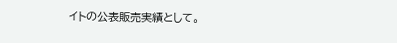イトの公表販売実績として。